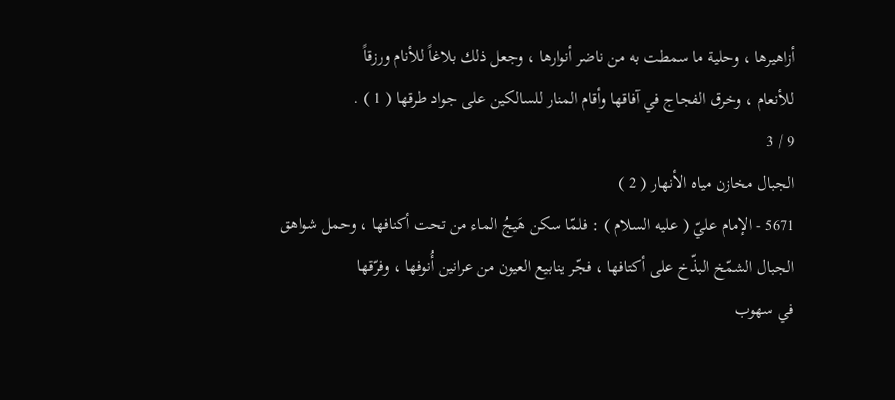أزاهيرها ، وحلية ما سمطت به من ناضر أنوارها ، وجعل ذلك بلاغاً للأنام ورزقاً
للأنعام ، وخرق الفجاج في آفاقها وأقام المنار للسالكين على جواد طرقها ( 1 ) .
9 / 3
الجبال مخازن مياه الأنهار ( 2 )
5671 - الإمام عليّ ( عليه السلام ) : فلمّا سكن هَيجُ الماء من تحت أكنافها ، وحمل شواهق
الجبال الشمّخ البذّخ على أكتافها ، فجّر ينابيع العيون من عرانين أُنوفها ، وفرّقها
في سهوب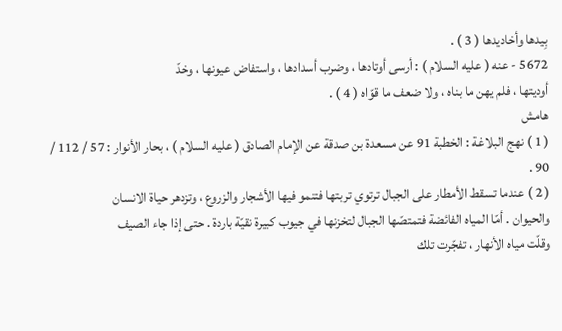بِيدها وأخاديدها ( 3 ) .
5672 - عنه ( عليه السلام ) : أرسى أوتادها ، وضرب أسدادها ، واستفاض عيونها ، وخدّ
أوديتها ، فلم يهن ما بناه ، ولا ضعف ما قوّاه ( 4 ) .
هامش
( 1 ) نهج البلاغة : الخطبة 91 عن مسعدة بن صدقة عن الإمام الصادق ( عليه السلام ) ، بحار الأنوار : 57 / 112 / 90 .
( 2 ) عندما تسقط الأمطار على الجبال ترتوي تربتها فتنمو فيها الأشجار والزروع ، وتزدهر حياة الانسان
والحيوان . أمّا المياه الفائضة فتمتصّها الجبال لتخزنها في جيوب كبيرة نقيّة باردة . حتى إذا جاء الصيف
وقلّت مياه الأنهار ، تفجّرت تلك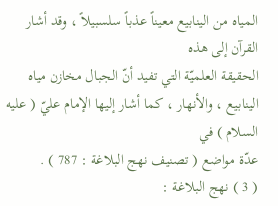المياه من الينابيع معيناً عذباً سلسبيلاً ، وقد أشار القرآن إلى هذه
الحقيقة العلميّة التي تفيد أنّ الجبال مخازن مياه الينابيع ، والأنهار ، كما أشار إليها الإمام عليّ ( عليه السلام ) في
عدّة مواضع ( تصنيف نهج البلاغة : 787 ) .
( 3 ) نهج البلاغة :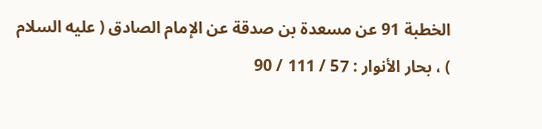الخطبة 91 عن مسعدة بن صدقة عن الإمام الصادق ( عليه السلام ) ، بحار الأنوار : 57 / 111 / 90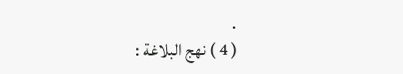.
( 4 ) نهج البلاغة :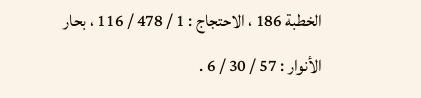الخطبة 186 ، الاحتجاج : 1 / 478 / 116 ، بحار الأنوار : 57 / 30 / 6 .